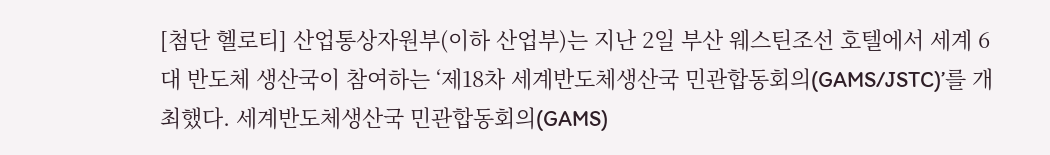[첨단 헬로티] 산업통상자원부(이하 산업부)는 지난 2일 부산 웨스틴조선 호텔에서 세계 6대 반도체 생산국이 참여하는 ‘제18차 세계반도체생산국 민관합동회의(GAMS/JSTC)’를 개최했다. 세계반도체생산국 민관합동회의(GAMS)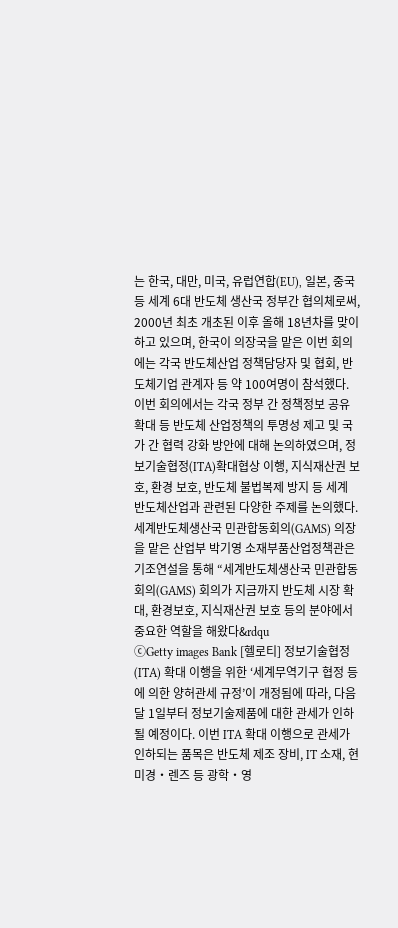는 한국, 대만, 미국, 유럽연합(EU), 일본, 중국 등 세계 6대 반도체 생산국 정부간 협의체로써, 2000년 최초 개초된 이후 올해 18년차를 맞이하고 있으며, 한국이 의장국을 맡은 이번 회의에는 각국 반도체산업 정책담당자 및 협회, 반도체기업 관계자 등 약 100여명이 참석했다. 이번 회의에서는 각국 정부 간 정책정보 공유 확대 등 반도체 산업정책의 투명성 제고 및 국가 간 협력 강화 방안에 대해 논의하였으며, 정보기술협정(ITA)확대협상 이행, 지식재산권 보호, 환경 보호, 반도체 불법복제 방지 등 세계 반도체산업과 관련된 다양한 주제를 논의했다. 세계반도체생산국 민관합동회의(GAMS) 의장을 맡은 산업부 박기영 소재부품산업정책관은 기조연설을 통해 “세계반도체생산국 민관합동회의(GAMS) 회의가 지금까지 반도체 시장 확대, 환경보호, 지식재산권 보호 등의 분야에서 중요한 역할을 해왔다&rdqu
ⓒGetty images Bank [헬로티] 정보기술협정(ITA) 확대 이행을 위한 ‘세계무역기구 협정 등에 의한 양허관세 규정’이 개정됨에 따라, 다음 달 1일부터 정보기술제품에 대한 관세가 인하될 예정이다. 이번 ITA 확대 이행으로 관세가 인하되는 품목은 반도체 제조 장비, IT 소재, 현미경・렌즈 등 광학・영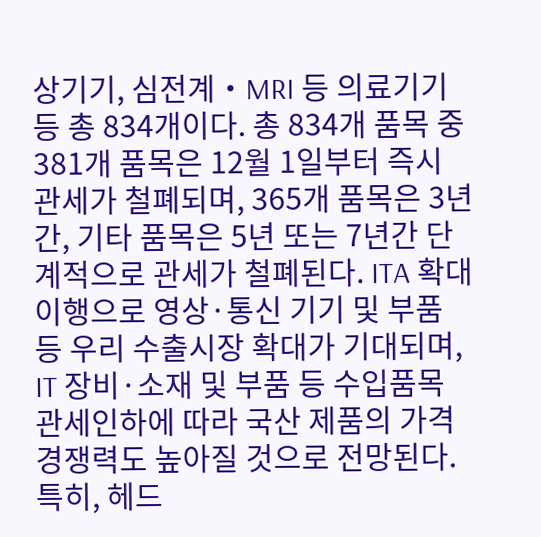상기기, 심전계・MRI 등 의료기기 등 총 834개이다. 총 834개 품목 중 381개 품목은 12월 1일부터 즉시 관세가 철폐되며, 365개 품목은 3년간, 기타 품목은 5년 또는 7년간 단계적으로 관세가 철폐된다. ITA 확대이행으로 영상·통신 기기 및 부품 등 우리 수출시장 확대가 기대되며, IT 장비·소재 및 부품 등 수입품목 관세인하에 따라 국산 제품의 가격 경쟁력도 높아질 것으로 전망된다. 특히, 헤드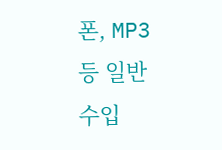폰, MP3 등 일반 수입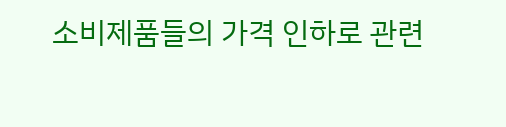소비제품들의 가격 인하로 관련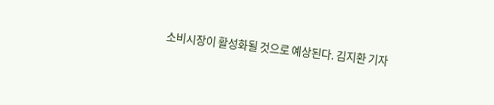소비시장이 활성화될 것으로 예상된다. 김지환 기자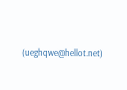(ueghqwe@hellot.net)